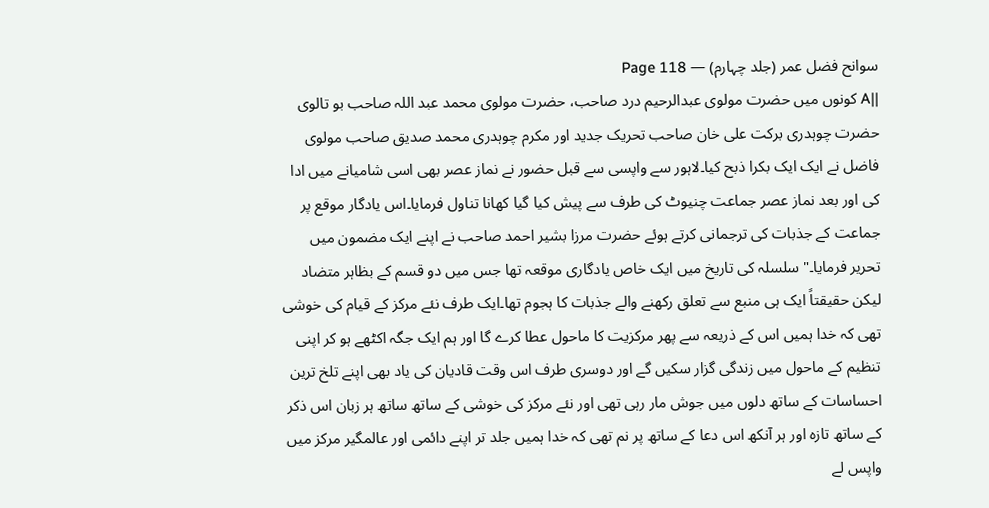سوانح فضل عمر (جلد چہارم) — Page 118
||A کونوں میں حضرت مولوی عبدالرحیم درد صاحب، حضرت مولوی محمد عبد اللہ صاحب بو تالوی حضرت چوہدری برکت علی خان صاحب تحریک جدید اور مکرم چوہدری محمد صدیق صاحب مولوی فاضل نے ایک ایک بکرا ذبح کیا۔لاہور سے واپسی سے قبل حضور نے نماز عصر بھی اسی شامیانے میں ادا کی اور بعد نماز عصر جماعت چنیوٹ کی طرف سے پیش کیا گیا کھانا تناول فرمایا۔اس یادگار موقع پر جماعت کے جذبات کی ترجمانی کرتے ہوئے حضرت مرزا بشیر احمد صاحب نے اپنے ایک مضمون میں تحریر فرمایا۔" سلسلہ کی تاریخ میں ایک خاص یادگاری موقعہ تھا جس میں دو قسم کے بظاہر متضاد لیکن حقیقتاً ایک ہی منبع سے تعلق رکھنے والے جذبات کا ہجوم تھا۔ایک طرف نئے مرکز کے قیام کی خوشی تھی کہ خدا ہمیں اس کے ذریعہ سے پھر مرکزیت کا ماحول عطا کرے گا اور ہم ایک جگہ اکٹھے ہو کر اپنی تنظیم کے ماحول میں زندگی گزار سکیں گے اور دوسری طرف اس وقت قادیان کی یاد بھی اپنے تلخ ترین احساسات کے ساتھ دلوں میں جوش مار رہی تھی اور نئے مرکز کی خوشی کے ساتھ ساتھ ہر زبان اس ذکر کے ساتھ تازہ اور ہر آنکھ اس دعا کے ساتھ پر نم تھی کہ خدا ہمیں جلد تر اپنے دائمی اور عالمگیر مرکز میں واپس لے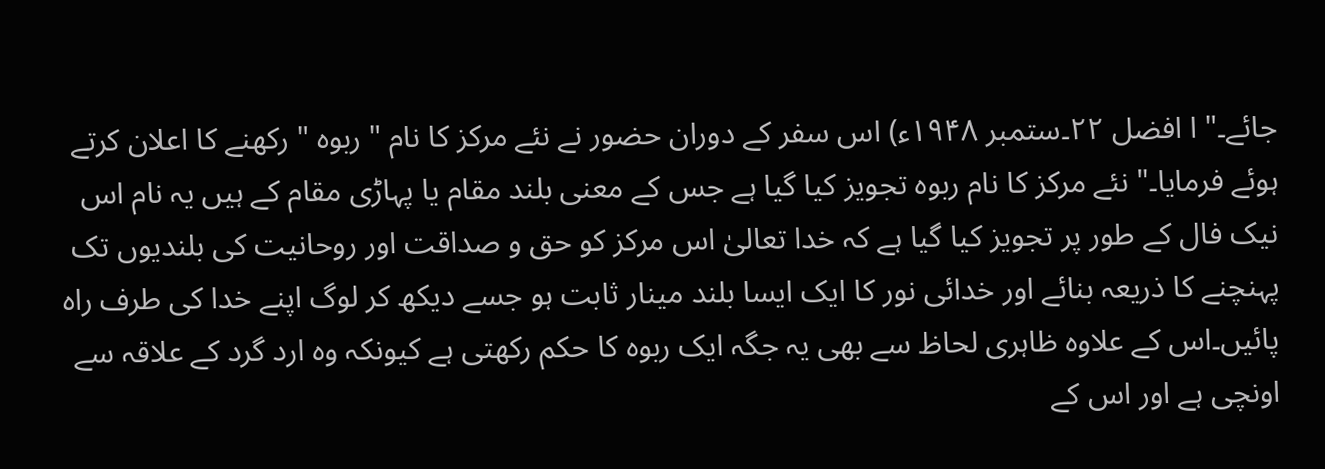جائے۔" ا افضل ۲۲۔ستمبر ۱۹۴۸ء) اس سفر کے دوران حضور نے نئے مرکز کا نام " ربوہ " رکھنے کا اعلان کرتے ہوئے فرمایا۔" نئے مرکز کا نام ربوہ تجویز کیا گیا ہے جس کے معنی بلند مقام یا پہاڑی مقام کے ہیں یہ نام اس نیک فال کے طور پر تجویز کیا گیا ہے کہ خدا تعالیٰ اس مرکز کو حق و صداقت اور روحانیت کی بلندیوں تک پہنچنے کا ذریعہ بنائے اور خدائی نور کا ایک ایسا بلند مینار ثابت ہو جسے دیکھ کر لوگ اپنے خدا کی طرف راہ پائیں۔اس کے علاوہ ظاہری لحاظ سے بھی یہ جگہ ایک ربوہ کا حکم رکھتی ہے کیونکہ وہ ارد گرد کے علاقہ سے اونچی ہے اور اس کے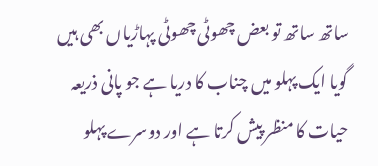ساتھ ساتھ تو بعض چھوٹی چھوٹی پہاڑیاں بھی ہیں گویا ایک پہلو میں چناب کا دریا ہے جو پانی ذریعہ حیات کا منظر پیش کرتا ہے اور دوسرے پہلو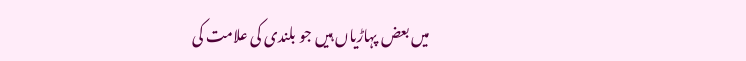میں بعض پہاڑیاں ہیں جو بلندی کی علامت کی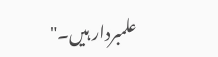علمبردار ہیں۔"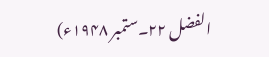الفضل ۲۲۔ستمبر ۱۹۴۸ء)